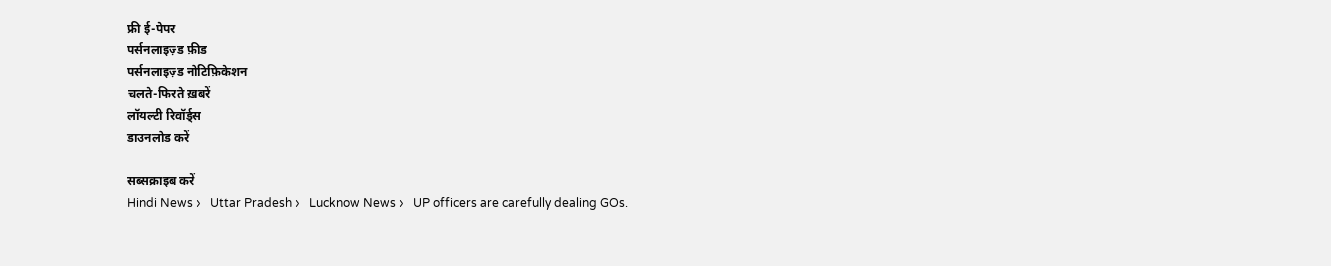फ्री ई-पेपर
पर्सनलाइज़्ड फ़ीड
पर्सनलाइज़्ड नोटिफ़िकेशन
चलते-फिरते ख़बरें
लॉयल्टी रिवॉर्ड्स
डाउनलोड करें

सब्सक्राइब करें
Hindi News ›   Uttar Pradesh ›   Lucknow News ›   UP officers are carefully dealing GOs.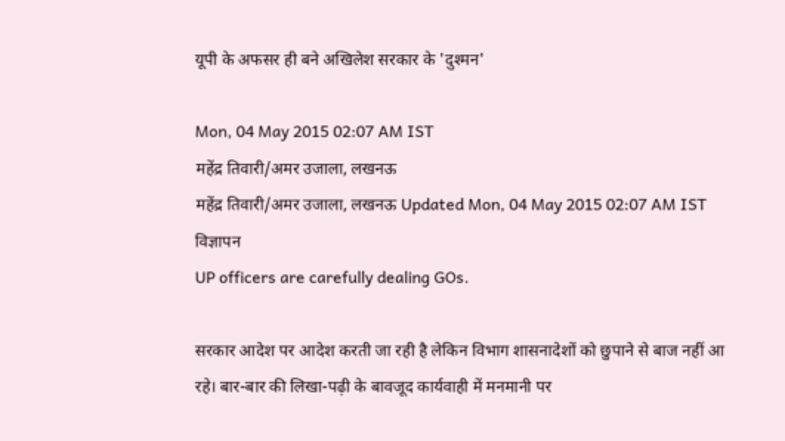यूपी के अफसर ही बने अखिलेश सरकार के 'दुश्मन'

Mon, 04 May 2015 02:07 AM IST
महेंद्र तिवारी/अमर उजाला, लखनऊ
महेंद्र तिवारी/अमर उजाला, लखनऊ Updated Mon, 04 May 2015 02:07 AM IST
विज्ञापन
UP officers are carefully dealing GOs.

सरकार आदेश पर आदेश करती जा रही है लेकिन विभाग शासनादेशों को छुपाने से बाज नहीं आ रहे। बार-बार की लिखा-पढ़ी के बावजूद कार्यवाही में मनमानी पर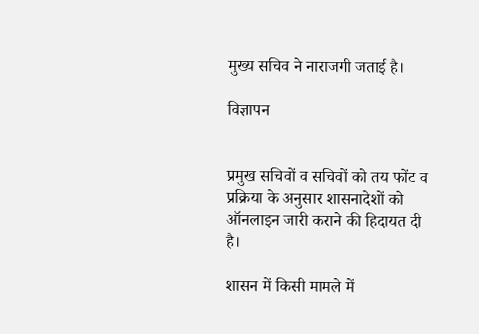मुख्य सचिव ने नाराजगी जताई है।

विज्ञापन


प्रमुख सचिवों व सचिवों को तय फोंट व प्रक्रिया के अनुसार शासनादेशों को ऑनलाइन जारी कराने की हिदायत दी है।

शासन में किसी मामले में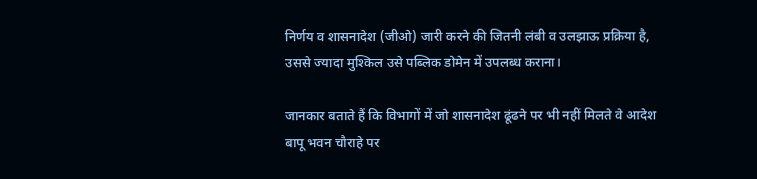निर्णय व शासनादेश (जीओ) जारी करने की जितनी लंबी व उलझाऊ प्रक्रिया है, उससे ज्यादा मुश्किल उसे पब्लिक डोमेन में उपलब्ध कराना।

जानकार बताते हैं कि विभागों में जो शासनादेश ढूंढने पर भी नहीं मिलते वे आदेश बापू भवन चौराहे पर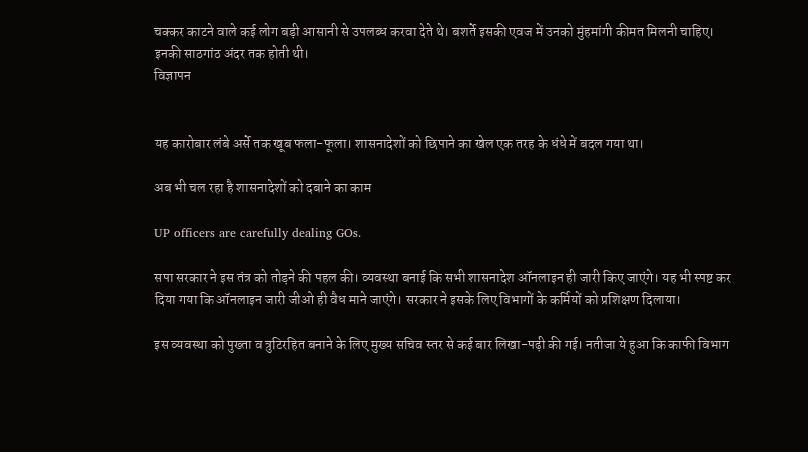चक्कर काटने वाले कई लोग बड़ी आसानी से उपलब्ध करवा देते थे। बशर्ते इसकी एवज में उनको मुंहमांगी कीमत मिलनी चाहिए। इनकी साठगांठ अंदर तक होती थी।
विज्ञापन


यह कारोबार लंबे अर्से तक खूब फला-फूला। शासनादेशों को छिपाने का खेल एक तरह के धंधे में बदल गया था।

अब भी चल रहा है शासनादेशों को दबाने का काम

UP officers are carefully dealing GOs.

सपा सरकार ने इस तंत्र को तोड़ने की पहल की। व्यवस्था बनाई कि सभी शासनादेश ऑनलाइन ही जारी किए जाएंगे। यह भी स्पष्ट कर दिया गया कि ऑनलाइन जारी जीओ ही वैध माने जाएंगे। सरकार ने इसके लिए विभागों के कर्मियों को प्रशिक्षण दिलाया।

इस व्यवस्था को पुख्ता व त्रुटिरहित बनाने के लिए मुख्य सचिव स्तर से कई बार लिखा-पढ़ी की गई। नतीजा ये हुआ कि काफी विभाग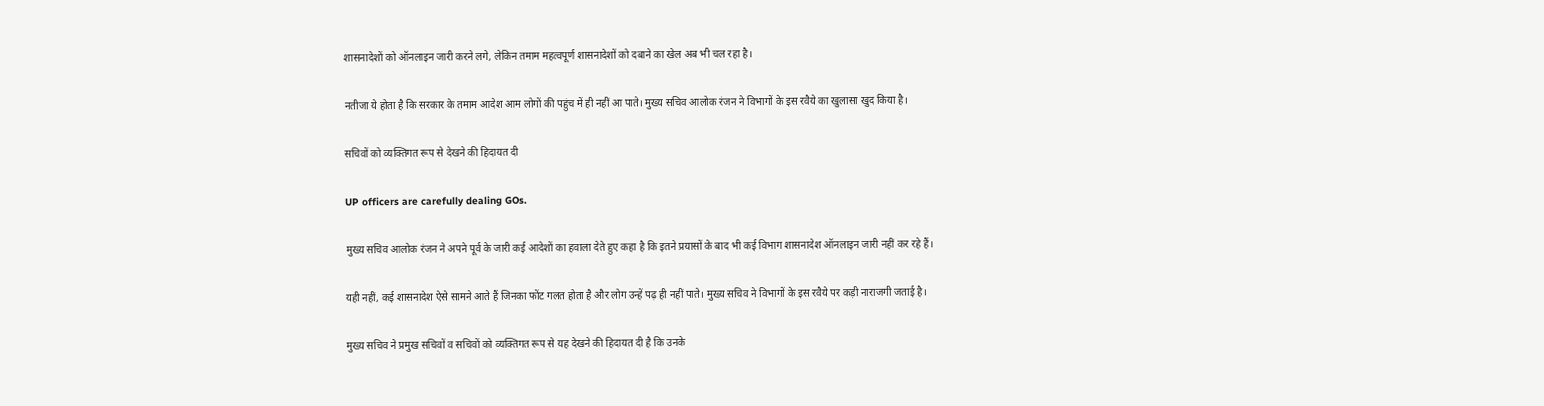शासनादेशों को ऑनलाइन जारी करने लगे, लेकिन तमाम महत्वपूर्ण शासनादेशों को दबाने का खेल अब भी चल रहा है।

नतीजा ये होता है कि सरकार के तमाम आदेश आम लोगों की पहुंच में ही नहीं आ पाते। मुख्य सचिव आलोक रंजन ने विभागों के इस रवैये का खुलासा खुद किया है।

सचिवों को व्यक्तिगत रूप से देखने की हिदायत दी

UP officers are carefully dealing GOs.

मुख्य सचिव आलोक रंजन ने अपने पूर्व के जारी कई आदेशों का हवाला देते हुए कहा है कि इतने प्रयासों के बाद भी कई विभाग शासनादेश ऑनलाइन जारी नहीं कर रहे हैं।

यही नहीं, कई शासनादेश ऐसे सामने आते हैं जिनका फोंट गलत होता है और लोग उन्हें पढ़ ही नहीं पाते। मुख्य सचिव ने विभागों के इस रवैये पर कड़ी नाराजगी जताई है।

मुख्य सचिव ने प्रमुख सचिवों व सचिवों को व्यक्तिगत रूप से यह देखने की हिदायत दी है कि उनके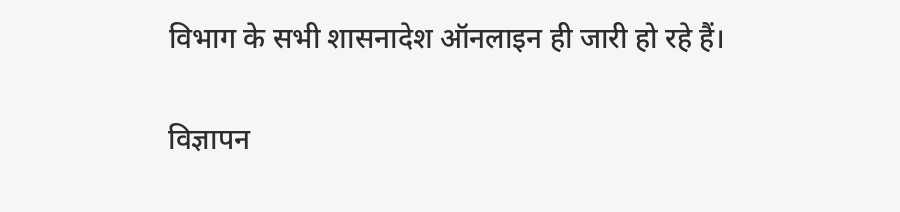विभाग के सभी शासनादेश ऑनलाइन ही जारी हो रहे हैं।

विज्ञापन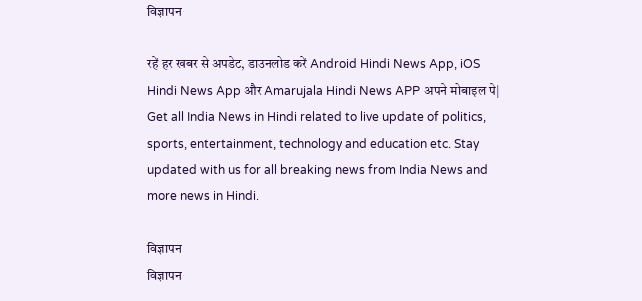विज्ञापन

रहें हर खबर से अपडेट, डाउनलोड करें Android Hindi News App, iOS Hindi News App और Amarujala Hindi News APP अपने मोबाइल पे|
Get all India News in Hindi related to live update of politics, sports, entertainment, technology and education etc. Stay updated with us for all breaking news from India News and more news in Hindi.

विज्ञापन
विज्ञापन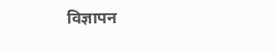विज्ञापन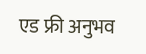एड फ्री अनुभव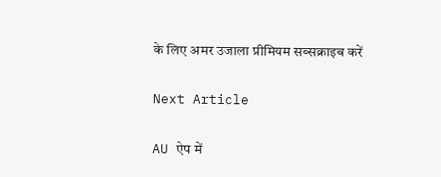के लिए अमर उजाला प्रीमियम सब्सक्राइब करें

Next Article

AU ऐप में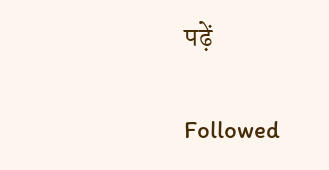पढ़ें

Followed